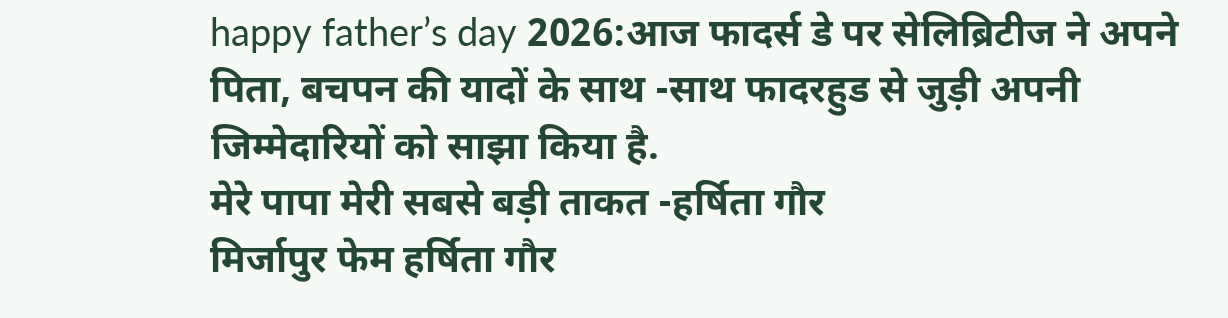happy father’s day 2026:आज फादर्स डे पर सेलिब्रिटीज ने अपने पिता, बचपन की यादों के साथ -साथ फादरहुड से जुड़ी अपनी जिम्मेदारियों को साझा किया है.
मेरे पापा मेरी सबसे बड़ी ताकत -हर्षिता गौर
मिर्जापुर फेम हर्षिता गौर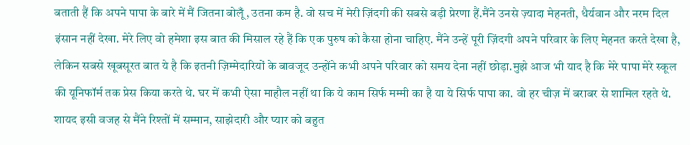बताती हैं कि अपने पापा के बारे में मैं जितना बोलूँ, उतना कम है. वो सच में मेरी ज़िंदगी की सबसे बड़ी प्रेरणा हैं.मैंने उनसे ज़्यादा मेहनती, धैर्यवान और नरम दिल इंसान नहीं देखा. मेरे लिए वो हमेशा इस बात की मिसाल रहे हैं कि एक पुरुष को कैसा होना चाहिए. मैंने उन्हें पूरी ज़िंदगी अपने परिवार के लिए मेहनत करते देखा है, लेकिन सबसे खूबसूरत बात ये है कि इतनी ज़िम्मेदारियों के बावजूद उन्होंने कभी अपने परिवार को समय देना नहीं छोड़ा.मुझे आज भी याद है कि मेरे पापा मेरे स्कूल की यूनिफॉर्म तक प्रेस किया करते थे. घर में कभी ऐसा माहौल नहीं था कि ये काम सिर्फ मम्मी का है या ये सिर्फ पापा का. वो हर चीज़ में बराबर से शामिल रहते थे. शायद इसी वजह से मैंने रिश्तों में सम्मान, साझेदारी और प्यार को बहुत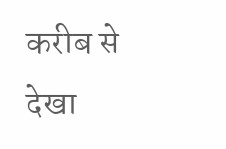करीब से देखा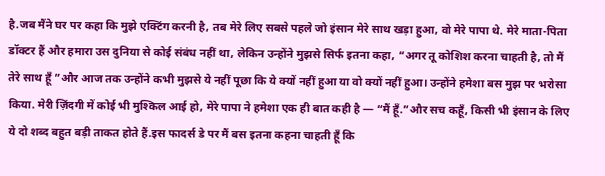है.जब मैंने घर पर कहा कि मुझे एक्टिंग करनी है, तब मेरे लिए सबसे पहले जो इंसान मेरे साथ खड़ा हुआ, वो मेरे पापा थे. मेरे माता-पिता डॉक्टर हैं और हमारा उस दुनिया से कोई संबंध नहीं था, लेकिन उन्होंने मुझसे सिर्फ इतना कहा, “अगर तू कोशिश करना चाहती है, तो मैं तेरे साथ हूँ ”और आज तक उन्होंने कभी मुझसे ये नहीं पूछा कि ये क्यों नहीं हुआ या वो क्यों नहीं हुआ। उन्होंने हमेशा बस मुझ पर भरोसा किया. मेरी ज़िंदगी में कोई भी मुश्किल आई हो, मेरे पापा ने हमेशा एक ही बात कही है — “मैं हूँ.”और सच कहूँ, किसी भी इंसान के लिए ये दो शब्द बहुत बड़ी ताकत होते हैं.इस फादर्स डे पर मैं बस इतना कहना चाहती हूँ कि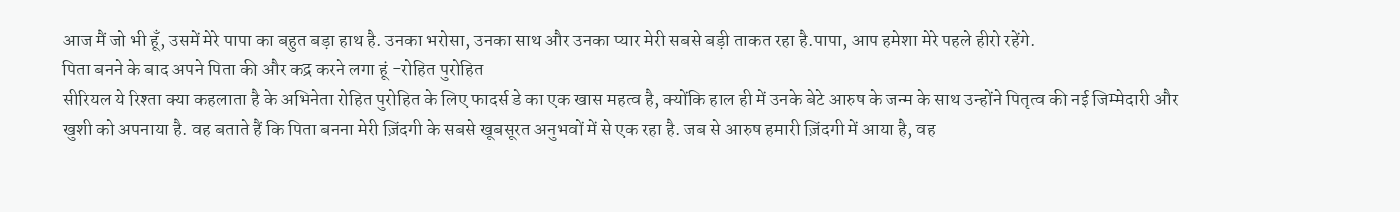आज मैं जो भी हूँ, उसमें मेरे पापा का बहुत बड़ा हाथ है. उनका भरोसा, उनका साथ और उनका प्यार मेरी सबसे बड़ी ताकत रहा है.पापा, आप हमेशा मेरे पहले हीरो रहेंगे.
पिता बनने के बाद अपने पिता की और कद्र करने लगा हूं -रोहित पुरोहित
सीरियल ये रिश्ता क्या कहलाता है के अभिनेता रोहित पुरोहित के लिए फादर्स डे का एक खास महत्व है, क्योंकि हाल ही में उनके बेटे आरुष के जन्म के साथ उन्होंने पितृत्व की नई जिम्मेदारी और खुशी को अपनाया है. वह बताते हैं कि पिता बनना मेरी ज़िंदगी के सबसे खूबसूरत अनुभवों में से एक रहा है. जब से आरुष हमारी ज़िंदगी में आया है, वह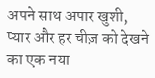अपने साथ अपार खुशी, प्यार और हर चीज़ को देखने का एक नया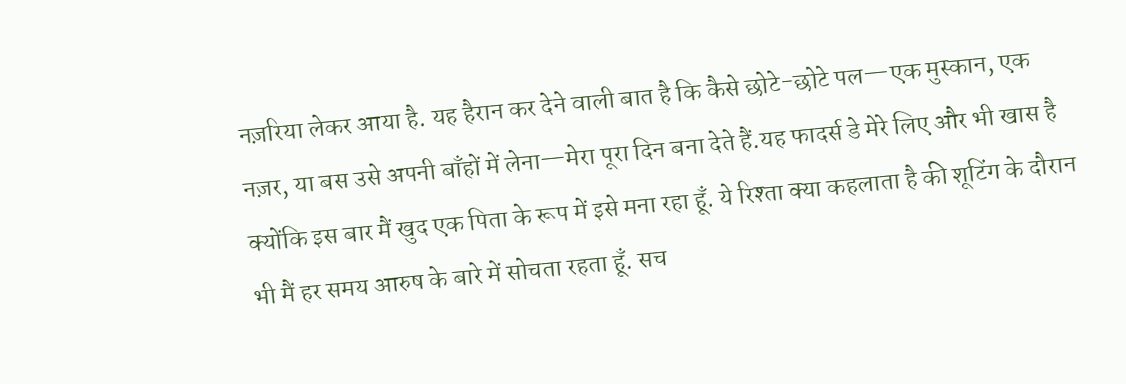नज़रिया लेकर आया है. यह हैरान कर देने वाली बात है कि कैसे छोटे-छोटे पल—एक मुस्कान, एक नज़र, या बस उसे अपनी बाँहों में लेना—मेरा पूरा दिन बना देते हैं.यह फादर्स डे मेरे लिए और भी खास है क्योंकि इस बार मैं खुद एक पिता के रूप में इसे मना रहा हूँ. ये रिश्ता क्या कहलाता है की शूटिंग के दौरान भी मैं हर समय आरुष के बारे में सोचता रहता हूँ. सच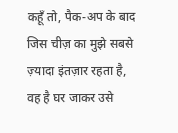कहूँ तो, पैक-अप के बाद जिस चीज़ का मुझे सबसे ज़्यादा इंतज़ार रहता है, वह है घर जाकर उसे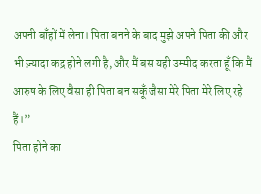अपनी बाँहों में लेना। पिता बनने के बाद मुझे अपने पिता की और भी ज़्यादा कद्र होने लगी है, और मैं बस यही उम्मीद करता हूँ कि मैं आरुष के लिए वैसा ही पिता बन सकूँ जैसा मेरे पिता मेरे लिए रहे हैं।”
पिता होने का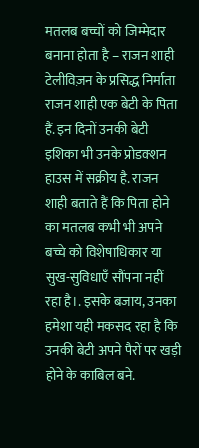मतलब बच्चों को जिम्मेदार बनाना होता है – राजन शाही
टेलीविज़न के प्रसिद्ध निर्माता राजन शाही एक बेटी के पिता हैं. इन दिनों उनकी बेटी इशिका भी उनके प्रोडक्शन हाउस में सक्रीय है. राजन शाही बताते हैं कि पिता होने का मतलब कभी भी अपने बच्चे को विशेषाधिकार या सुख-सुविधाएँ सौंपना नहीं रहा है।. इसके बजाय, उनका हमेशा यही मकसद रहा है कि उनकी बेटी अपने पैरों पर खड़ी होने के काबिल बने.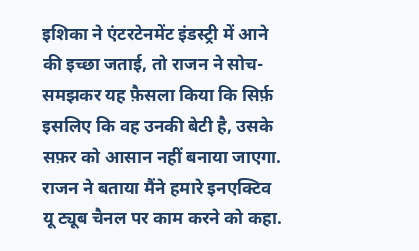इशिका ने एंटरटेनमेंट इंडस्ट्री में आने की इच्छा जताई, तो राजन ने सोच-समझकर यह फ़ैसला किया कि सिर्फ़ इसलिए कि वह उनकी बेटी है, उसके सफ़र को आसान नहीं बनाया जाएगा. राजन ने बताया मैंने हमारे इनएक्टिव यू ट्यूब चैनल पर काम करने को कहा.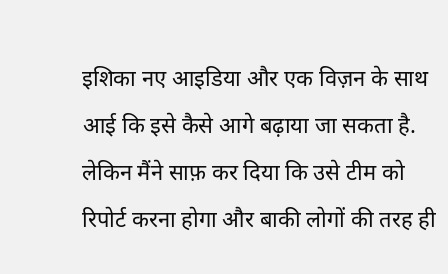इशिका नए आइडिया और एक विज़न के साथ आई कि इसे कैसे आगे बढ़ाया जा सकता है. लेकिन मैंने साफ़ कर दिया कि उसे टीम को रिपोर्ट करना होगा और बाकी लोगों की तरह ही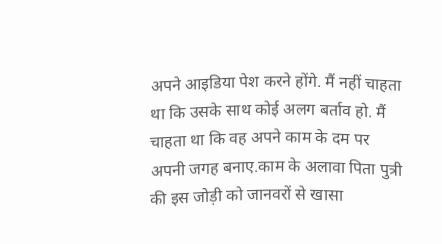अपने आइडिया पेश करने होंगे. मैं नहीं चाहता था कि उसके साथ कोई अलग बर्ताव हो. मैं चाहता था कि वह अपने काम के दम पर अपनी जगह बनाए.काम के अलावा पिता पुत्री की इस जोड़ी को जानवरों से खासा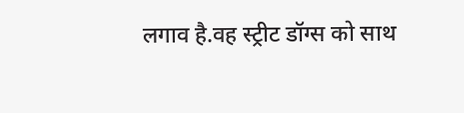लगाव है.वह स्ट्रीट डॉग्स को साथ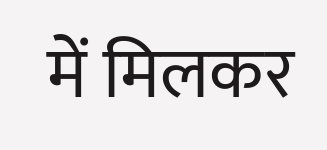में मिलकर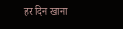हर दिन खाना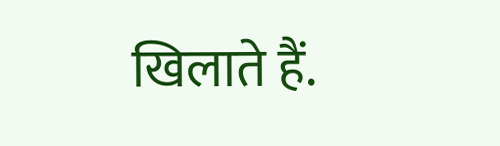खिलाते हैं.